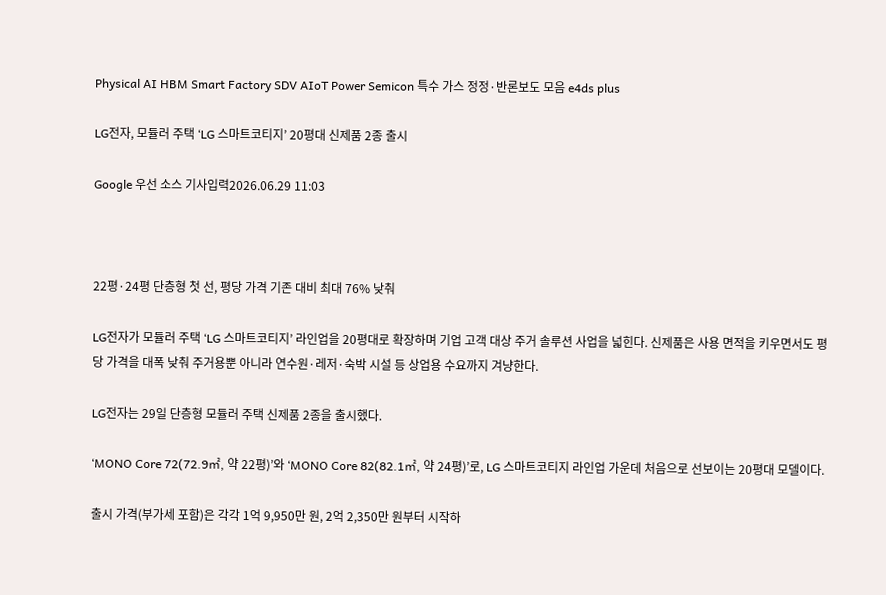Physical AI HBM Smart Factory SDV AIoT Power Semicon 특수 가스 정정·반론보도 모음 e4ds plus

LG전자, 모듈러 주택 ‘LG 스마트코티지’ 20평대 신제품 2종 출시

Google 우선 소스 기사입력2026.06.29 11:03



22평·24평 단층형 첫 선, 평당 가격 기존 대비 최대 76% 낮춰

LG전자가 모듈러 주택 ‘LG 스마트코티지’ 라인업을 20평대로 확장하며 기업 고객 대상 주거 솔루션 사업을 넓힌다. 신제품은 사용 면적을 키우면서도 평당 가격을 대폭 낮춰 주거용뿐 아니라 연수원·레저·숙박 시설 등 상업용 수요까지 겨냥한다.

LG전자는 29일 단층형 모듈러 주택 신제품 2종을 출시했다.

‘MONO Core 72(72.9㎡, 약 22평)’와 ‘MONO Core 82(82.1㎡, 약 24평)’로, LG 스마트코티지 라인업 가운데 처음으로 선보이는 20평대 모델이다.

출시 가격(부가세 포함)은 각각 1억 9,950만 원, 2억 2,350만 원부터 시작하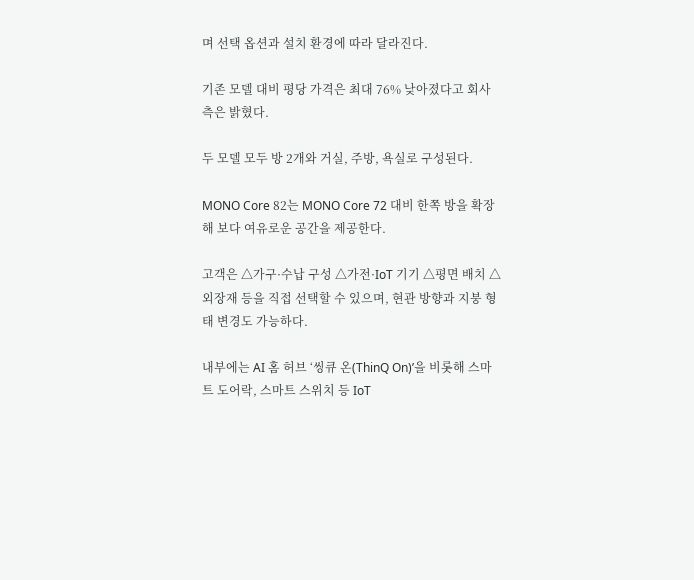며 선택 옵션과 설치 환경에 따라 달라진다.

기존 모델 대비 평당 가격은 최대 76% 낮아졌다고 회사 측은 밝혔다.

두 모델 모두 방 2개와 거실, 주방, 욕실로 구성된다.

MONO Core 82는 MONO Core 72 대비 한쪽 방을 확장해 보다 여유로운 공간을 제공한다.

고객은 △가구·수납 구성 △가전·IoT 기기 △평면 배치 △외장재 등을 직접 선택할 수 있으며, 현관 방향과 지붕 형태 변경도 가능하다.

내부에는 AI 홈 허브 ‘씽큐 온(ThinQ On)’을 비롯해 스마트 도어락, 스마트 스위치 등 IoT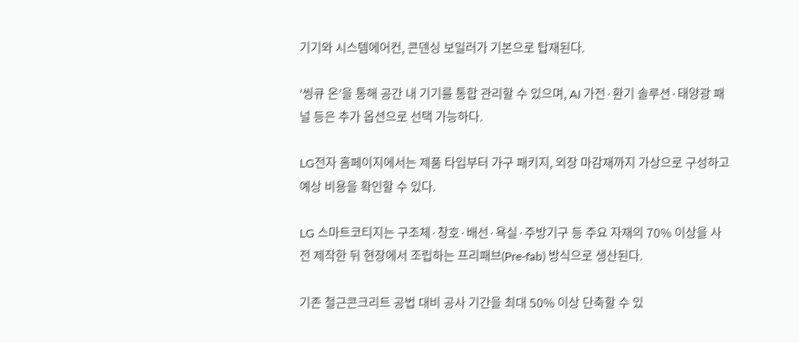기기와 시스템에어컨, 콘덴싱 보일러가 기본으로 탑재된다.

‘씽큐 온’을 통해 공간 내 기기를 통합 관리할 수 있으며, AI 가전·환기 솔루션·태양광 패널 등은 추가 옵션으로 선택 가능하다.

LG전자 홈페이지에서는 제품 타입부터 가구 패키지, 외장 마감재까지 가상으로 구성하고 예상 비용을 확인할 수 있다.

LG 스마트코티지는 구조체·창호·배선·욕실·주방기구 등 주요 자재의 70% 이상을 사전 제작한 뒤 현장에서 조립하는 프리패브(Pre-fab) 방식으로 생산된다.

기존 철근콘크리트 공법 대비 공사 기간을 최대 50% 이상 단축할 수 있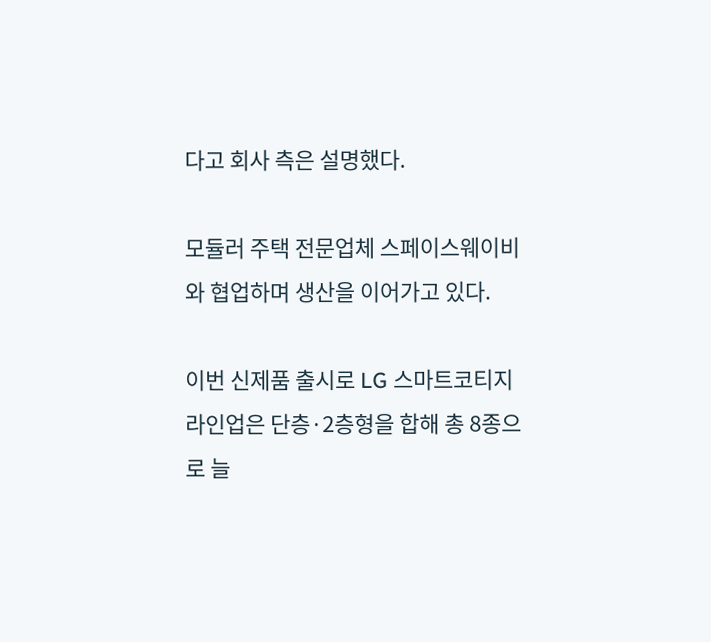다고 회사 측은 설명했다.

모듈러 주택 전문업체 스페이스웨이비와 협업하며 생산을 이어가고 있다.

이번 신제품 출시로 LG 스마트코티지 라인업은 단층·2층형을 합해 총 8종으로 늘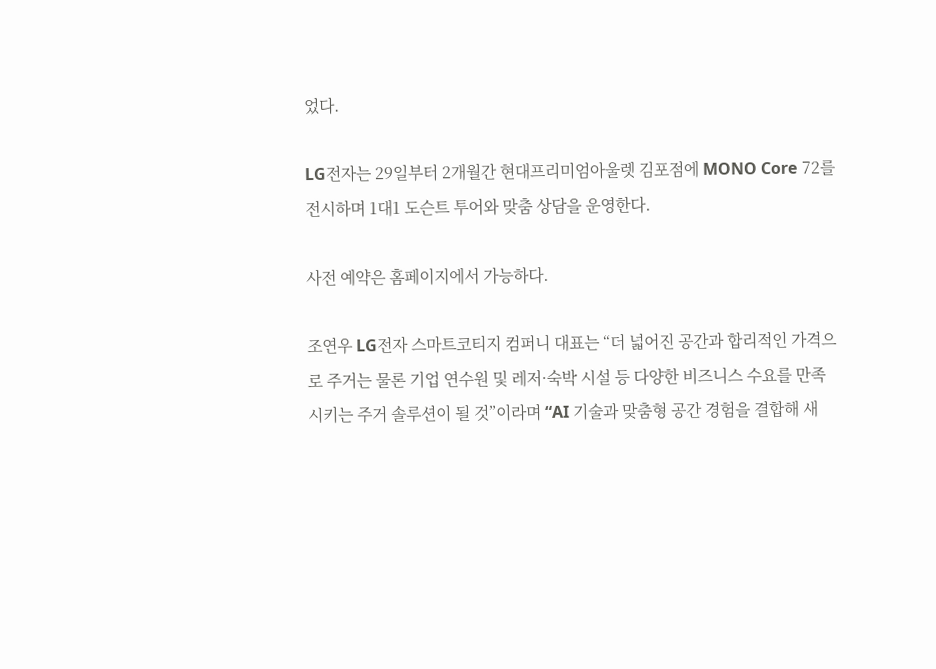었다.

LG전자는 29일부터 2개월간 현대프리미엄아울렛 김포점에 MONO Core 72를 전시하며 1대1 도슨트 투어와 맞춤 상담을 운영한다.

사전 예약은 홈페이지에서 가능하다.

조연우 LG전자 스마트코티지 컴퍼니 대표는 “더 넓어진 공간과 합리적인 가격으로 주거는 물론 기업 연수원 및 레저·숙박 시설 등 다양한 비즈니스 수요를 만족시키는 주거 솔루션이 될 것”이라며 “AI 기술과 맞춤형 공간 경험을 결합해 새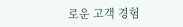로운 고객 경험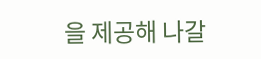을 제공해 나갈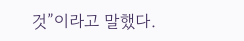것”이라고 말했다.